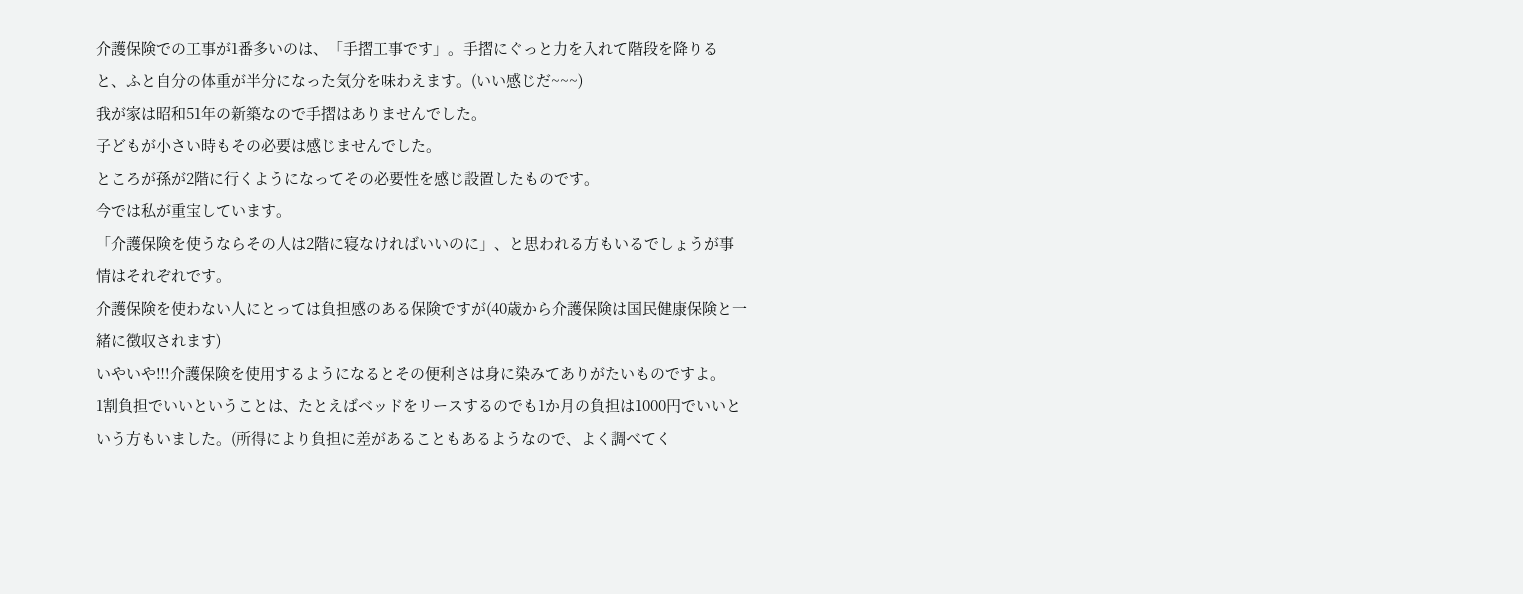介護保険での工事が1番多いのは、「手摺工事です」。手摺にぐっと力を入れて階段を降りると、ふと自分の体重が半分になった気分を味わえます。(いい感じだ~~~)
我が家は昭和51年の新築なので手摺はありませんでした。
子どもが小さい時もその必要は感じませんでした。
ところが孫が2階に行くようになってその必要性を感じ設置したものです。
今では私が重宝しています。
「介護保険を使うならその人は2階に寝なければいいのに」、と思われる方もいるでしょうが事情はそれぞれです。
介護保険を使わない人にとっては負担感のある保険ですが(40歳から介護保険は国民健康保険と一緒に徴収されます)
いやいや‼!介護保険を使用するようになるとその便利さは身に染みてありがたいものですよ。
1割負担でいいということは、たとえばベッドをリースするのでも1か月の負担は1000円でいいという方もいました。(所得により負担に差があることもあるようなので、よく調べてく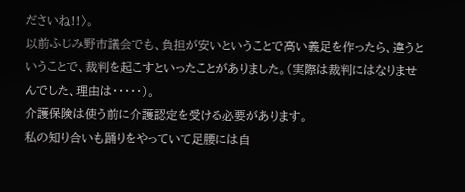ださいね!!〉。
以前ふじみ野市議会でも、負担が安いということで高い義足を作ったら、違うということで、裁判を起こすといったことがありました。(実際は裁判にはなりませんでした、理由は・・・・・)。
介護保険は使う前に介護認定を受ける必要があります。
私の知り合いも踊りをやっていて足腰には自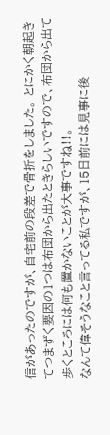信があったのですが、自宅前の段差で骨折をしました。 とにかく朝起きてつまずく要因の1つは布団から出たときらしいですので、布団から出て歩くところには何も置かないことが大事ですね!!。
なんて偉そうなこと言ってる私ですが、15日前には見事に後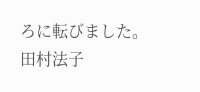ろに転びました。
田村法子